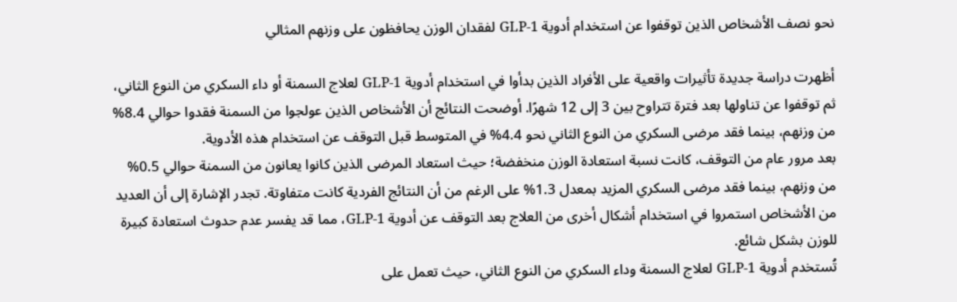نحو نصف الأشخاص الذين توقفوا عن استخدام أدوية GLP-1 لفقدان الوزن يحافظون على وزنهم المثالي

أظهرت دراسة جديدة تأثيرات واقعية على الأفراد الذين بدأوا في استخدام أدوية GLP-1 لعلاج السمنة أو داء السكري من النوع الثاني، ثم توقفوا عن تناولها بعد فترة تتراوح بين 3 إلى 12 شهرًا. أوضحت النتائج أن الأشخاص الذين عولجوا من السمنة فقدوا حوالي 8.4% من وزنهم، بينما فقد مرضى السكري من النوع الثاني نحو 4.4% في المتوسط قبل التوقف عن استخدام هذه الأدوية.
بعد مرور عام من التوقف، كانت نسبة استعادة الوزن منخفضة؛ حيث استعاد المرضى الذين كانوا يعانون من السمنة حوالي 0.5% من وزنهم، بينما فقد مرضى السكري المزيد بمعدل 1.3% على الرغم من أن النتائج الفردية كانت متفاوتة. تجدر الإشارة إلى أن العديد من الأشخاص استمروا في استخدام أشكال أخرى من العلاج بعد التوقف عن أدوية GLP-1، مما قد يفسر عدم حدوث استعادة كبيرة للوزن بشكل شائع.
تُستخدم أدوية GLP-1 لعلاج السمنة وداء السكري من النوع الثاني، حيث تعمل على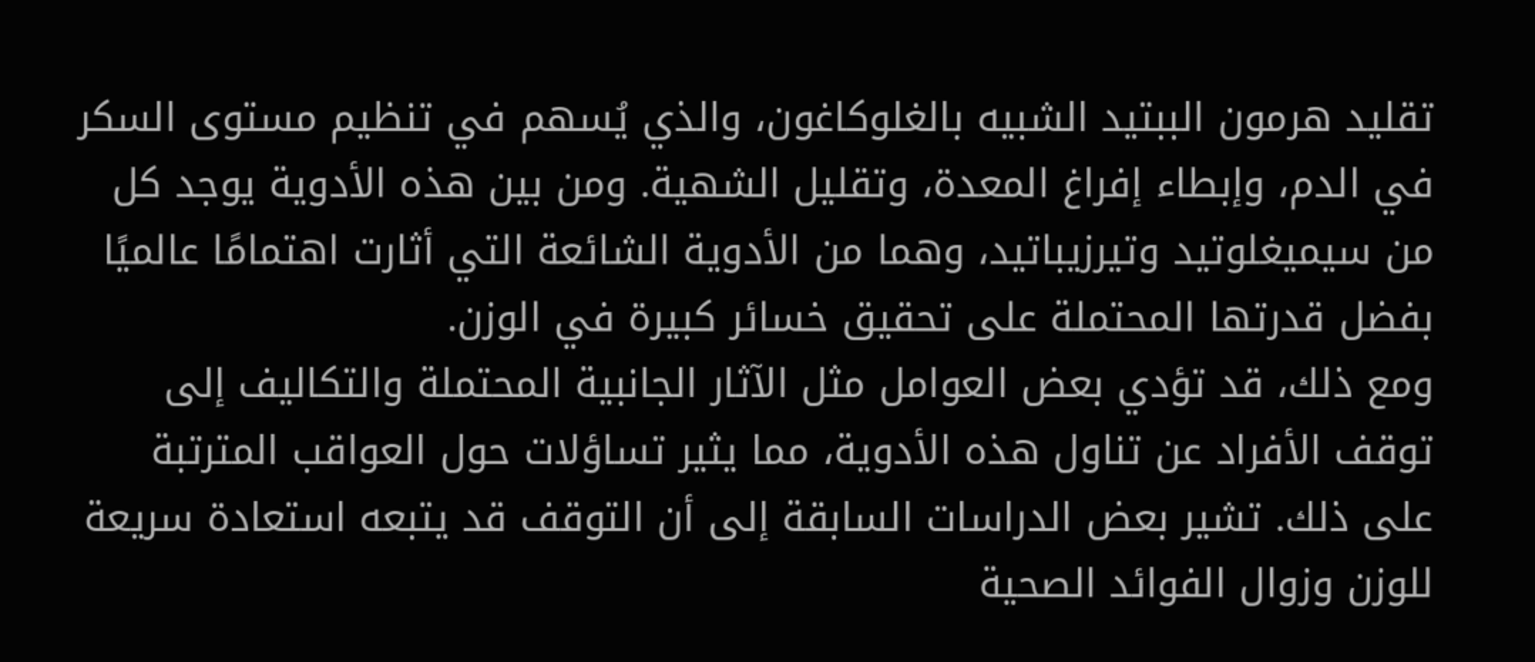تقليد هرمون الببتيد الشبيه بالغلوكاغون، والذي يُسهم في تنظيم مستوى السكر في الدم، وإبطاء إفراغ المعدة، وتقليل الشهية. ومن بين هذه الأدوية يوجد كل من سيميغلوتيد وتيرزيباتيد، وهما من الأدوية الشائعة التي أثارت اهتمامًا عالميًا بفضل قدرتها المحتملة على تحقيق خسائر كبيرة في الوزن.
ومع ذلك، قد تؤدي بعض العوامل مثل الآثار الجانبية المحتملة والتكاليف إلى توقف الأفراد عن تناول هذه الأدوية، مما يثير تساؤلات حول العواقب المترتبة على ذلك. تشير بعض الدراسات السابقة إلى أن التوقف قد يتبعه استعادة سريعة للوزن وزوال الفوائد الصحية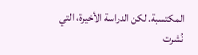المكتسبة. لكن الدراسة الأخيرة، التي نُشرت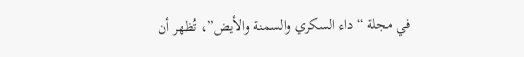في مجلة “داء السكري والسمنة والأيض”، تُظهر أن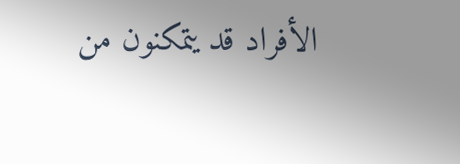الأفراد قد يتمكنون من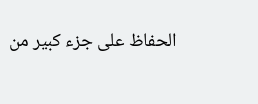الحفاظ على جزء كبير من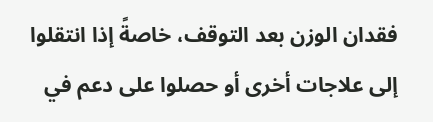فقدان الوزن بعد التوقف، خاصةً إذا انتقلوا إلى علاجات أخرى أو حصلوا على دعم في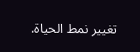تغيير نمط الحياة.